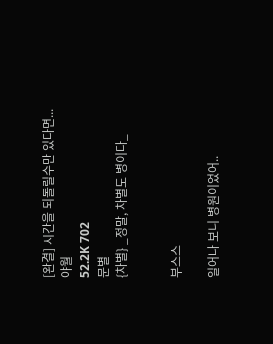[완결] 시간을 되돌릴수만 있다면...
야월
52.2K 702
문별
{차별} _정말, 차별도 병이다_


부스스

일어나 보니 병원이었어..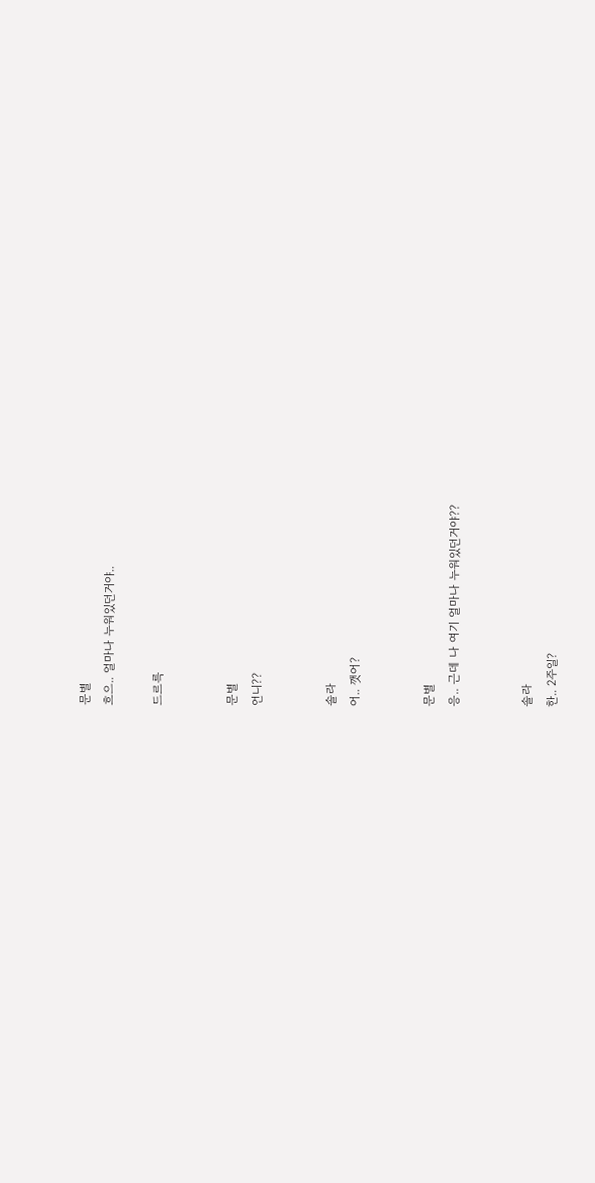문별
흐으.. 얼마나 누워있던거야..

드르륵


문별
언니??


솔라
어.. 깻어?


문별
응.. 근데 나 여기 얼마나 누워있던거야??


솔라
한.. 2주일?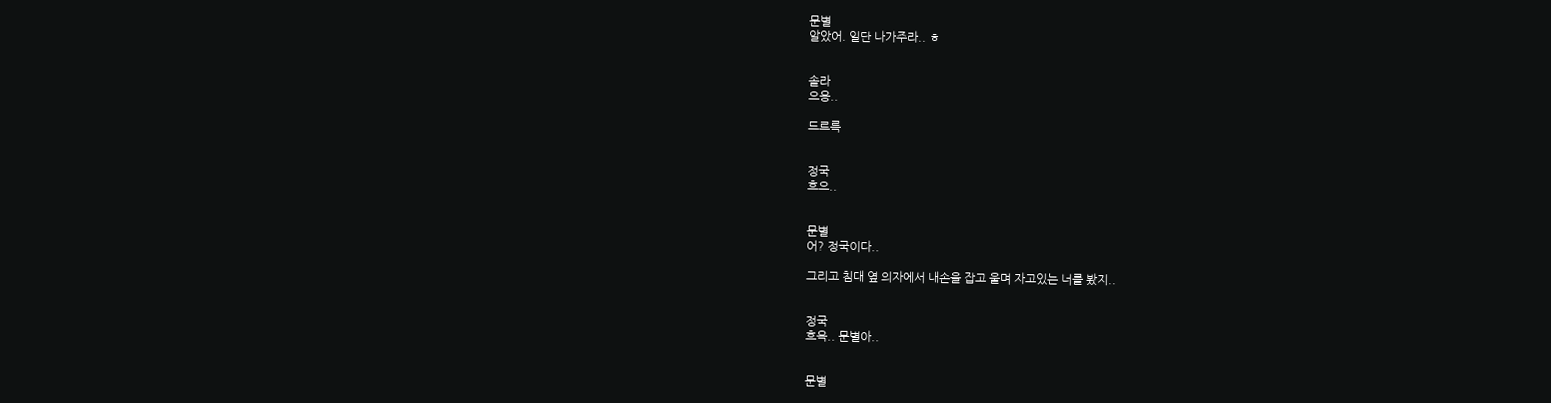문별
알았어. 일단 나가주라.. ㅎ


솔라
으응..

드르륵


정국
흐으..


문별
어? 정국이다..

그리고 침대 옆 의자에서 내손을 잡고 울며 자고있는 너를 봤지..


정국
흐윽.. 문별아..


문별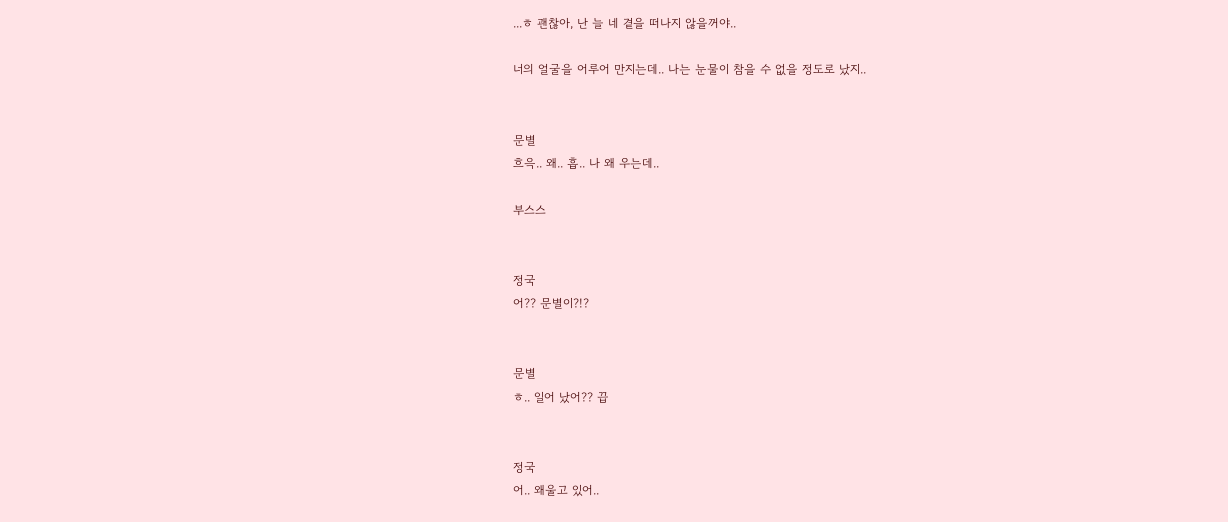...ㅎ 괜찮아, 난 늘 네 곁을 떠나지 않을꺼야..

너의 얼굴을 어루어 만지는데.. 나는 눈물이 참을 수 없을 정도로 났지..


문별
흐윽.. 왜.. 흡.. 나 왜 우는데..

부스스


정국
어?? 문별이?!?


문별
ㅎ.. 일어 났어?? 끕


정국
어.. 왜울고 있어..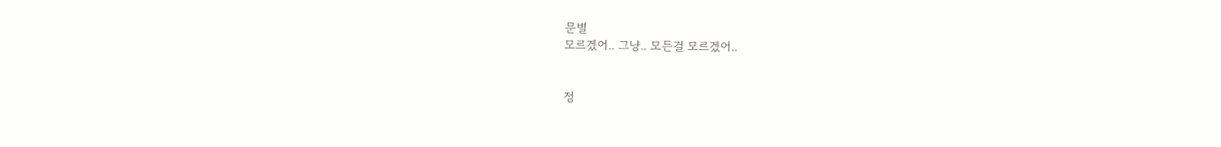문별
모르겠어.. 그냥.. 모든걸 모르겠어..


정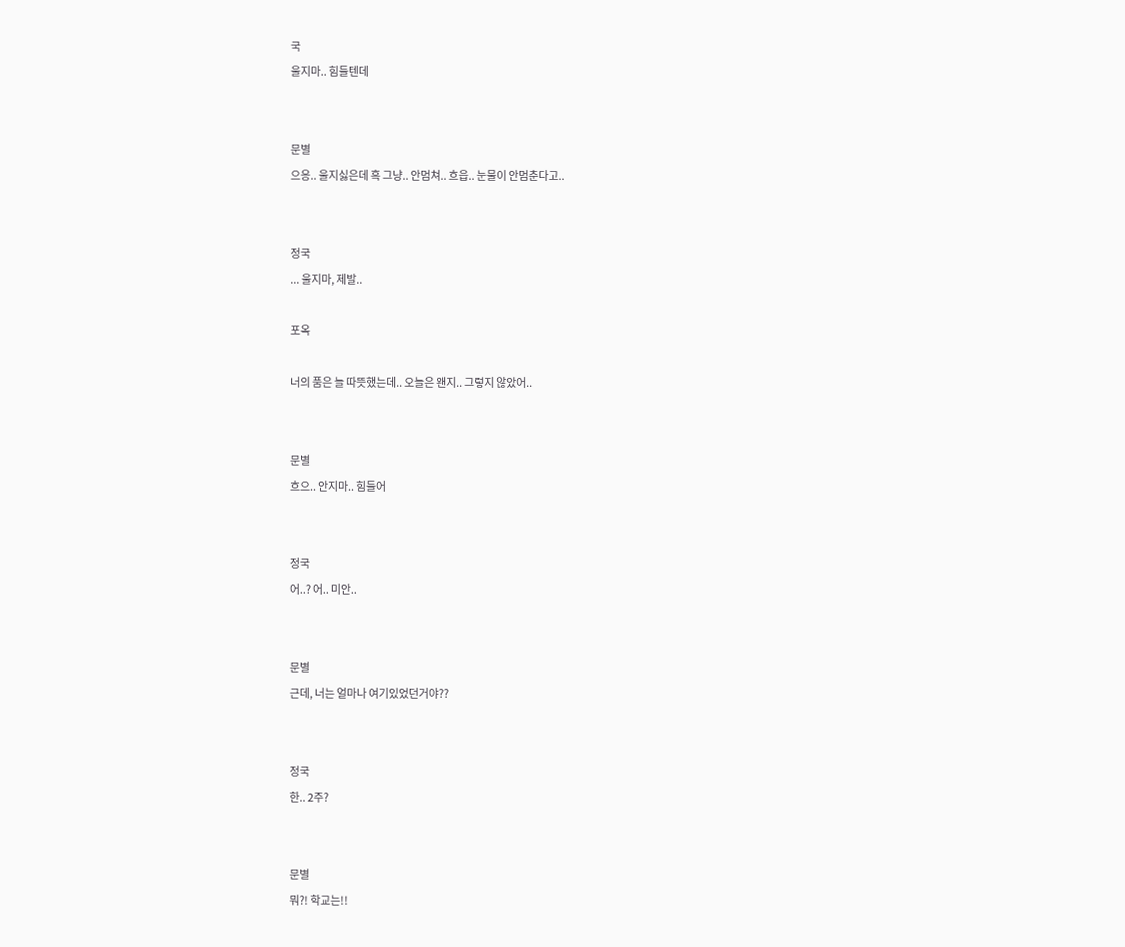국
울지마.. 힘들텐데


문별
으응.. 울지싫은데 흑 그냥.. 안멈쳐.. 흐읍.. 눈물이 안멈춘다고..


정국
... 울지마, 제발..

포옥

너의 품은 늘 따뜻했는데.. 오늘은 왠지.. 그렇지 않았어..


문별
흐으.. 안지마.. 힘들어


정국
어..? 어.. 미안..


문별
근데, 너는 얼마나 여기있었던거야??


정국
한.. 2주?


문별
뭐?! 학교는!!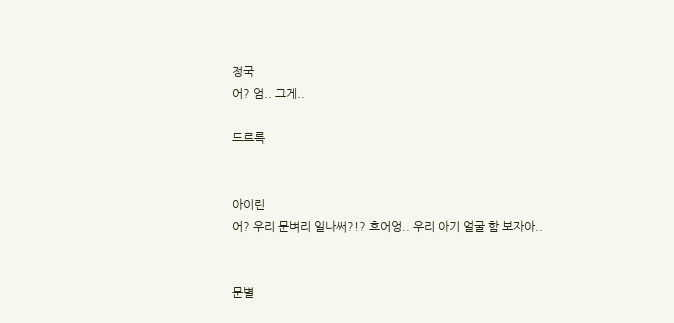정국
어? 엄.. 그게..

드르륵


아이린
어? 우리 문벼리 일나써?!? 흐어엉.. 우리 아기 얼굴 함 보자아..


문별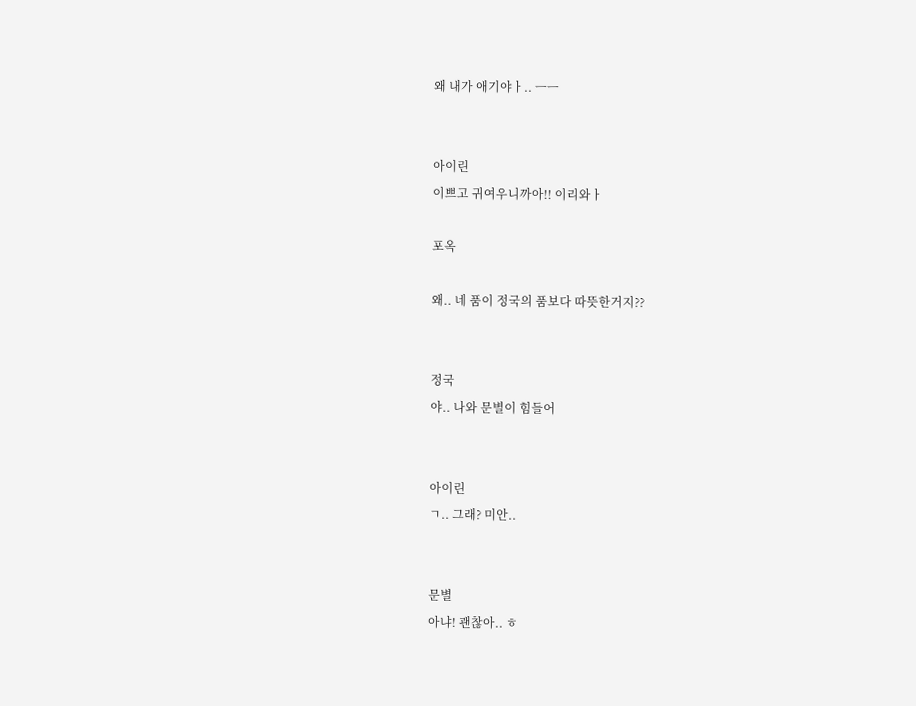왜 내가 애기야ㅏ.. ㅡㅡ


아이린
이쁘고 귀여우니까아!! 이리와ㅏ

포옥

왜.. 네 품이 정국의 품보다 따뜻한거지??


정국
야.. 나와 문별이 힘들어


아이린
ㄱ.. 그래? 미안..


문별
아냐! 괜찮아.. ㅎ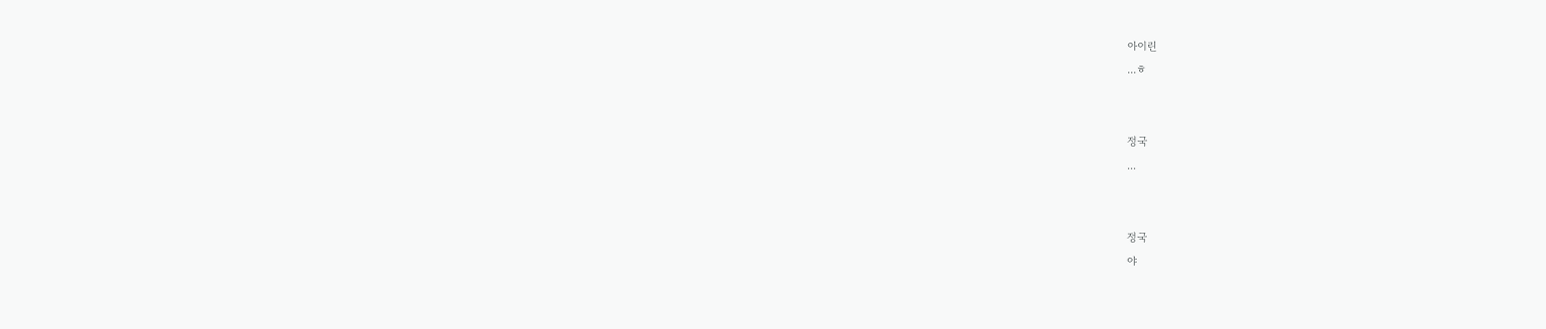아이린
...ㅎ


정국
...


정국
야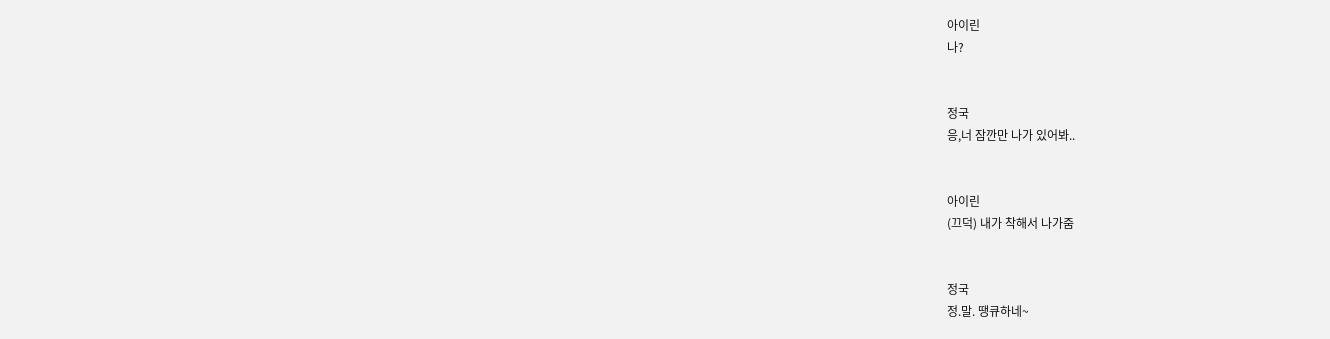아이린
나?


정국
응,너 잠깐만 나가 있어봐..


아이린
(끄덕) 내가 착해서 나가줌


정국
정.말. 땡큐하네~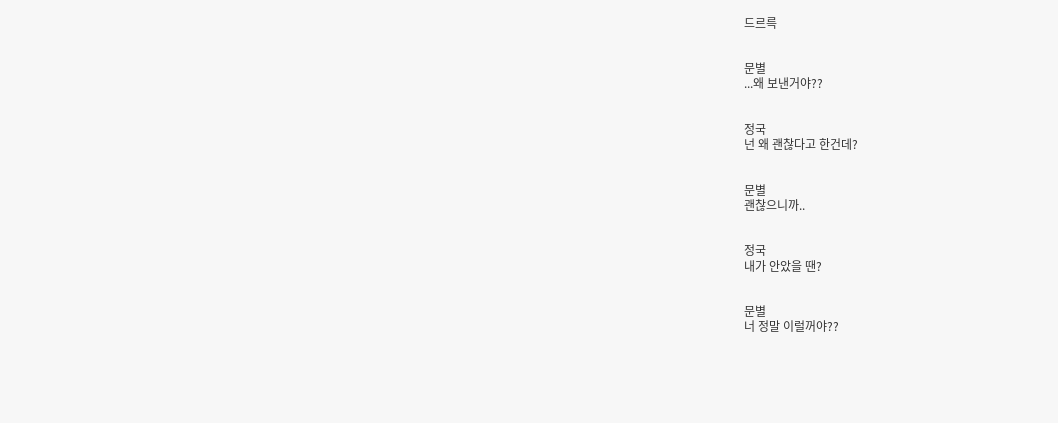드르륵


문별
...왜 보낸거야??


정국
넌 왜 괜찮다고 한건데?


문별
괜찮으니까..


정국
내가 안았을 땐?


문별
너 정말 이럴꺼야??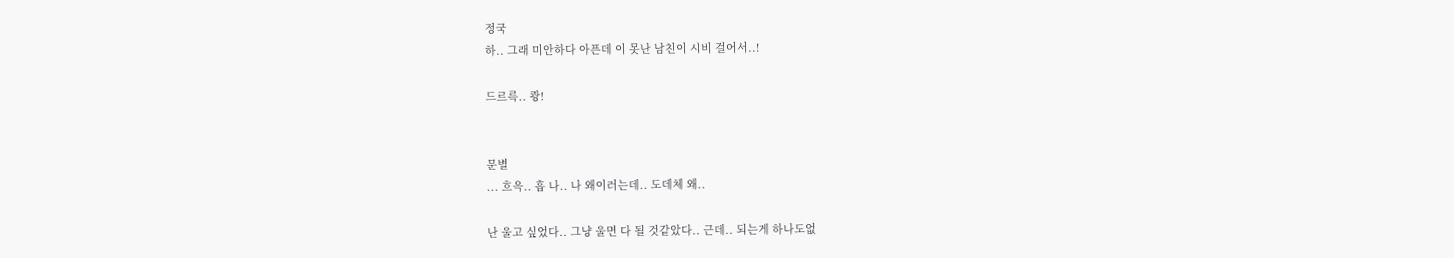정국
하.. 그래 미안하다 아픈데 이 못난 남친이 시비 걸어서..!

드르륵.. 쾅!


문별
... 흐윽.. 흡 나.. 나 왜이러는데.. 도데체 왜..

난 울고 싶었다.. 그냥 울면 다 될 것같았다.. 근데.. 되는게 하나도없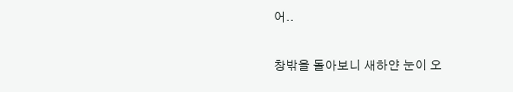어..

창밖을 돌아보니 새하얀 눈이 오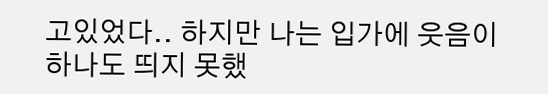고있었다.. 하지만 나는 입가에 웃음이 하나도 띄지 못했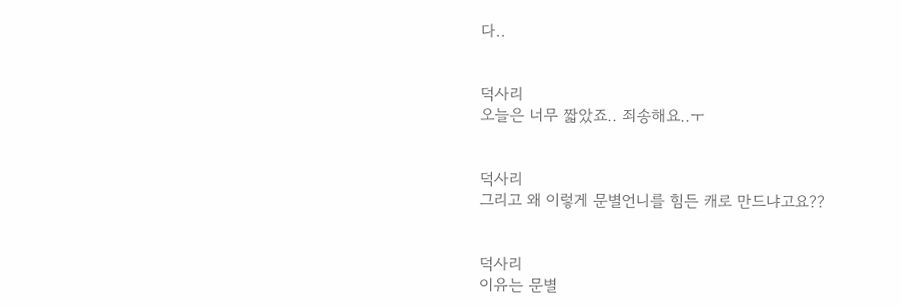다..


덕사리
오늘은 너무 짧았죠.. 죄송해요..ㅜ


덕사리
그리고 왜 이렇게 문별언니를 힘든 캐로 만드냐고요??


덕사리
이유는 문별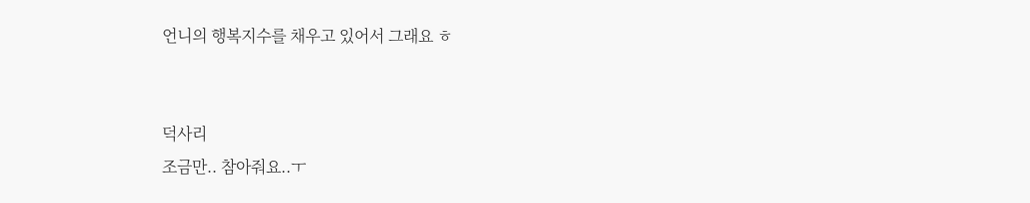언니의 행복지수를 채우고 있어서 그래요 ㅎ


덕사리
조금만.. 참아줘요..ㅜ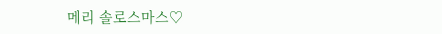메리 솔로스마스♡